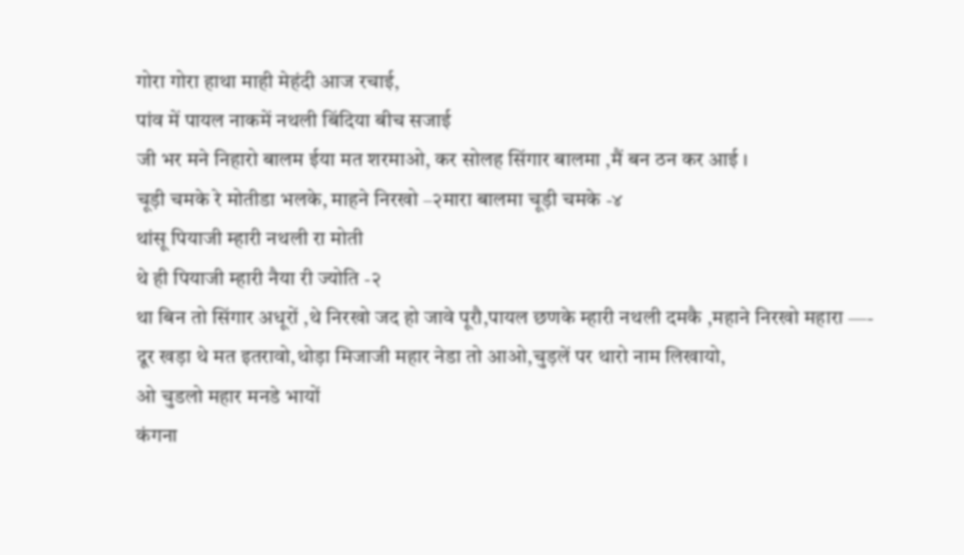गोरा गोरा हाथा माही मेहंदी आज रचाई,
पांव में पायल नाकमें नथली बिंदिया बीच सजाई
जी भर मने निहारो बालम ईया मत शरमाओ, कर सोलह सिंगार बालमा ,मैं बन ठन कर आई ।
चूड़ी चमके रे मोतीडा भलके, माहने निरखो –२मारा बालमा चूड़ी चमके -४
थांसू पियाजी म्हारी नथली रा मोती
थे ही पियाजी म्हारी नैया री ज्योति -२
था बिन तो सिंगार अधूरों ,थे निरखो जद हो जावे पूरौ,पायल छणके म्हारी नथली दमकै ,महाने निरखो महारा —-
दूर खड़ा थे मत इतरावो,थोड़ा मिजाजी महार नेडा तो आओ,चुड़लें पर थारो नाम लिखायो,
ओ चुडलो महार मनडे भायों
कंगना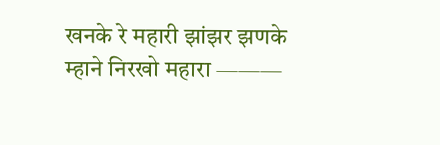खनके रे महारी झांझर झणके
म्हाने निरखो महारा ———